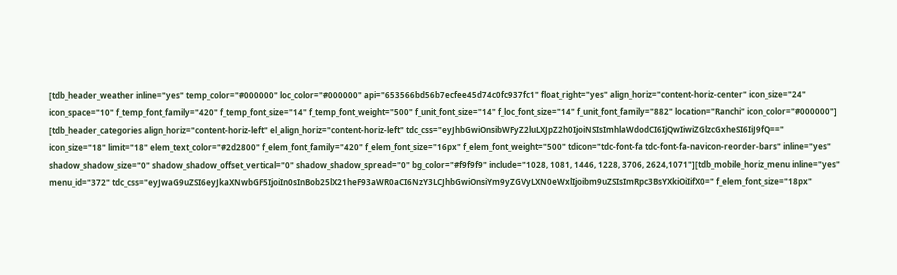[tdb_header_weather inline="yes" temp_color="#000000" loc_color="#000000" api="653566bd56b7ecfee45d74c0fc937fc1" float_right="yes" align_horiz="content-horiz-center" icon_size="24" icon_space="10" f_temp_font_family="420" f_temp_font_size="14" f_temp_font_weight="500" f_unit_font_size="14" f_loc_font_size="14" f_unit_font_family="882" location="Ranchi" icon_color="#000000"]
[tdb_header_categories align_horiz="content-horiz-left" el_align_horiz="content-horiz-left" tdc_css="eyJhbGwiOnsibWFyZ2luLXJpZ2h0IjoiNSIsImhlaWdodCI6IjQwIiwiZGlzcGxheSI6IiJ9fQ==" icon_size="18" limit="18" elem_text_color="#2d2800" f_elem_font_family="420" f_elem_font_size="16px" f_elem_font_weight="500" tdicon="tdc-font-fa tdc-font-fa-navicon-reorder-bars" inline="yes" shadow_shadow_size="0" shadow_shadow_offset_vertical="0" shadow_shadow_spread="0" bg_color="#f9f9f9" include="1028, 1081, 1446, 1228, 3706, 2624,1071"][tdb_mobile_horiz_menu inline="yes" menu_id="372" tdc_css="eyJwaG9uZSI6eyJkaXNwbGF5IjoiIn0sInBob25lX21heF93aWR0aCI6NzY3LCJhbGwiOnsiYm9yZGVyLXN0eWxlIjoibm9uZSIsImRpc3BsYXkiOiIifX0=" f_elem_font_size="18px"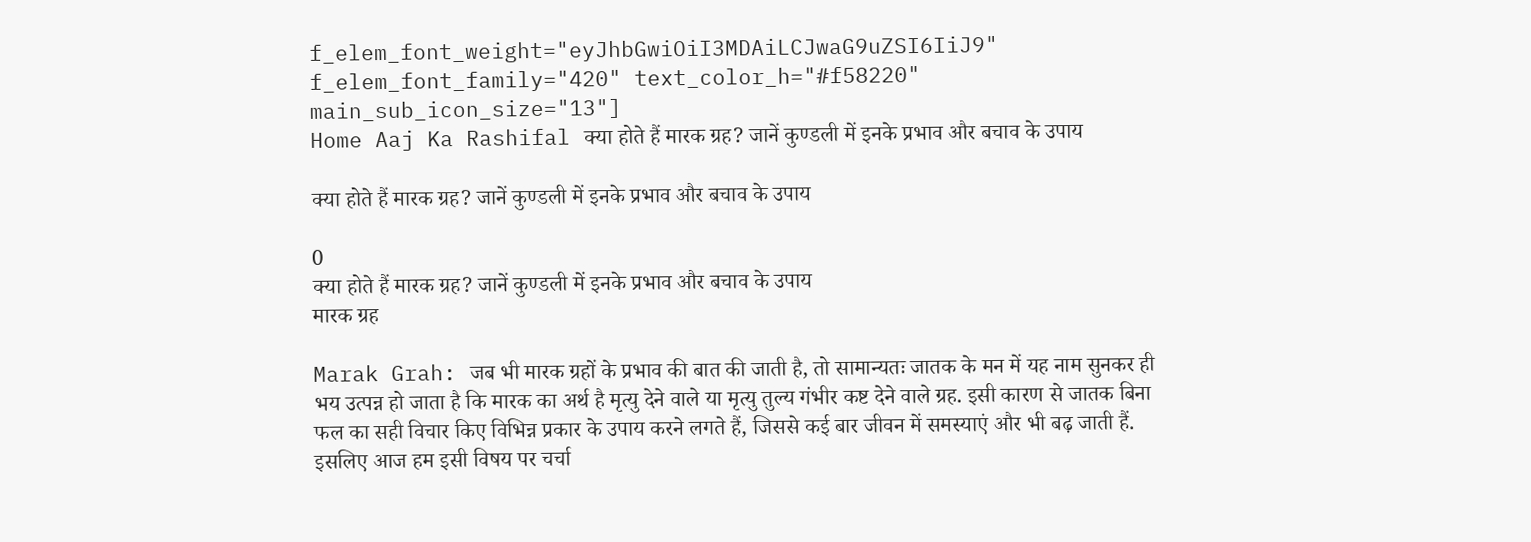f_elem_font_weight="eyJhbGwiOiI3MDAiLCJwaG9uZSI6IiJ9" f_elem_font_family="420" text_color_h="#f58220" main_sub_icon_size="13"]
Home Aaj Ka Rashifal क्या होते हैं मारक ग्रह? जानें कुण्डली में इनके प्रभाव और बचाव के उपाय

क्या होते हैं मारक ग्रह? जानें कुण्डली में इनके प्रभाव और बचाव के उपाय

0
क्या होते हैं मारक ग्रह? जानें कुण्डली में इनके प्रभाव और बचाव के उपाय
मारक ग्रह

Marak Grah: जब भी मारक ग्रहों के प्रभाव की बात की जाती है, तो सामान्यतः जातक के मन में यह नाम सुनकर ही भय उत्पन्न हो जाता है कि मारक का अर्थ है मृत्यु देने वाले या मृत्यु तुल्य गंभीर कष्ट देने वाले ग्रह. इसी कारण से जातक बिना फल का सही विचार किए विभिन्न प्रकार के उपाय करने लगते हैं, जिससे कई बार जीवन में समस्याएं और भी बढ़ जाती हैं. इसलिए आज हम इसी विषय पर चर्चा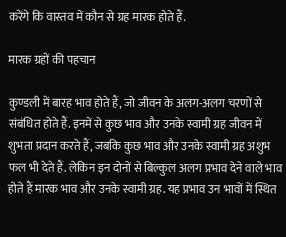करेंगे कि वास्तव में कौन से ग्रह मारक होते हैं.

मारक ग्रहों की पहचान

कुण्डली में बारह भाव होते हैं, जो जीवन के अलग-अलग चरणों से संबंधित होते हैं. इनमें से कुछ भाव और उनके स्वामी ग्रह जीवन में शुभता प्रदान करते हैं, जबकि कुछ भाव और उनके स्वामी ग्रह अशुभ फल भी देते हैं. लेकिन इन दोनों से बिल्कुल अलग प्रभाव देने वाले भाव होते हैं मारक भाव और उनके स्वामी ग्रह. यह प्रभाव उन भावों में स्थित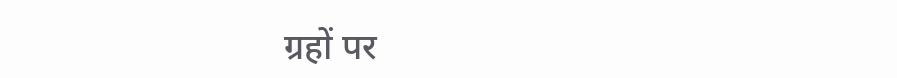ग्रहों पर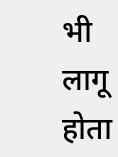भी लागू होता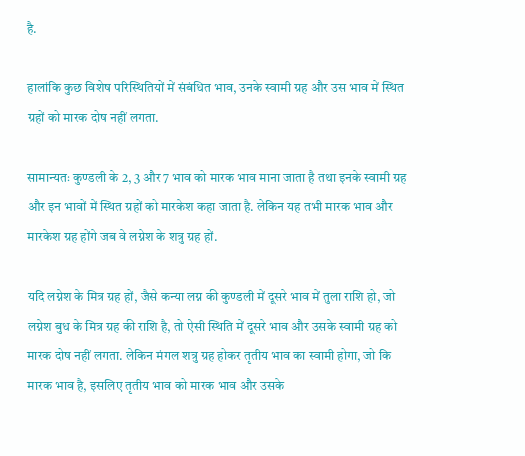है.

हालांकि कुछ विशेष परिस्थितियों में संबंधित भाव, उनके स्वामी ग्रह और उस भाव में स्थित ग्रहों को मारक दोष नहीं लगता.

सामान्यतः कुण्डली के 2, 3 और 7 भाव को मारक भाव माना जाता है तथा इनके स्वामी ग्रह और इन भावों में स्थित ग्रहों को मारकेश कहा जाता है. लेकिन यह तभी मारक भाव और मारकेश ग्रह होंगे जब वे लग्नेश के शत्रु ग्रह हों.

यदि लग्नेश के मित्र ग्रह हों, जैसे कन्या लग्न की कुण्डली में दूसरे भाव में तुला राशि हो, जो लग्नेश बुध के मित्र ग्रह की राशि है, तो ऐसी स्थिति में दूसरे भाव और उसके स्वामी ग्रह को मारक दोष नहीं लगता. लेकिन मंगल शत्रु ग्रह होकर तृतीय भाव का स्वामी होगा, जो कि मारक भाव है, इसलिए तृतीय भाव को मारक भाव और उसके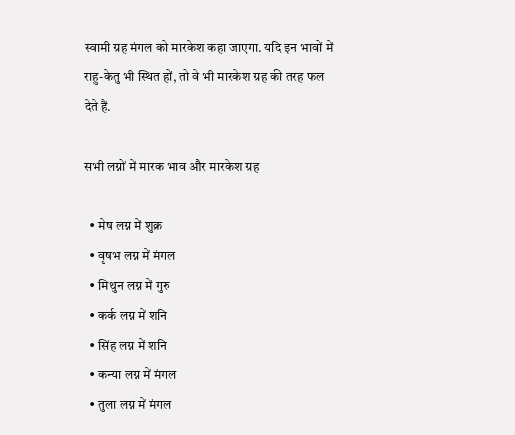स्वामी ग्रह मंगल को मारकेश कहा जाएगा. यदि इन भावों में राहु-केतु भी स्थित हों, तो वे भी मारकेश ग्रह की तरह फल देते हैं.

सभी लग्नों में मारक भाव और मारकेश ग्रह

  • मेष लग्न में शुक्र
  • वृषभ लग्न में मंगल
  • मिथुन लग्न में गुरु
  • कर्क लग्न में शनि
  • सिंह लग्न में शनि
  • कन्या लग्न में मंगल
  • तुला लग्न में मंगल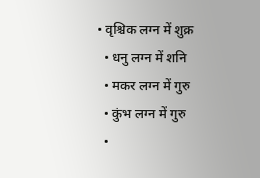• वृश्चिक लग्न में शुक्र
  • धनु लग्न में शनि
  • मकर लग्न में गुरु
  • कुंभ लग्न में गुरु
  •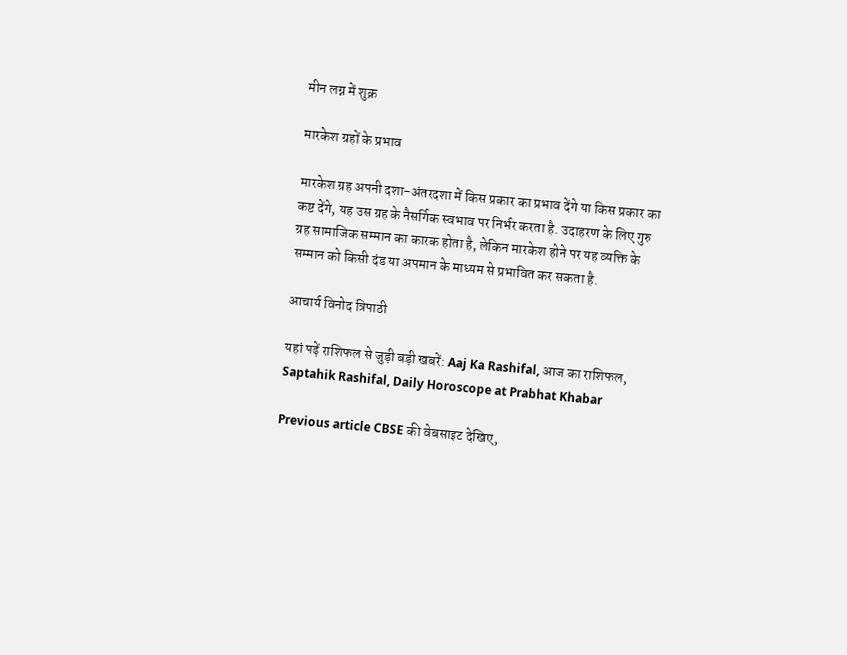मीन लग्न में शुक्र

मारकेश ग्रहों के प्रभाव

मारकेश ग्रह अपनी दशा-अंतरदशा में किस प्रकार का प्रभाव देंगे या किस प्रकार का कष्ट देंगे, यह उस ग्रह के नैसर्गिक स्वभाव पर निर्भर करता है. उदाहरण के लिए गुरु ग्रह सामाजिक सम्मान का कारक होता है, लेकिन मारकेश होने पर यह व्यक्ति के सम्मान को किसी दंड या अपमान के माध्यम से प्रभावित कर सकता है.

आचार्य विनोद त्रिपाठी

यहां पढ़ें राशिफल से जुड़ी बड़ी खबरें: Aaj Ka Rashifal, आज का राशिफल, Saptahik Rashifal, Daily Horoscope at Prabhat Khabar

Previous article CBSE की वेबसाइट देखिए,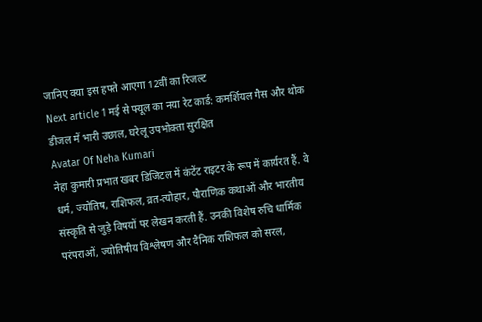जानिए क्या इस हफ्ते आएगा 12वीं का रिजल्ट
Next article 1 मई से फ्यूल का नया रेट कार्ड: कमर्शियल गैस और थोक डीजल में भारी उछाल, घरेलू उपभोक्ता सुरक्षित
Avatar Of Neha Kumari
नेहा कुमारी प्रभात खबर डिजिटल में कंटेंट राइटर के रूप में कार्यरत हैं. वे धर्म, ज्योतिष, राशिफल, व्रत-त्योहार, पौराणिक कथाओं और भारतीय संस्कृति से जुड़े विषयों पर लेखन करती हैं. उनकी विशेष रुचि धार्मिक परंपराओं, ज्योतिषीय विश्लेषण और दैनिक राशिफल को सरल,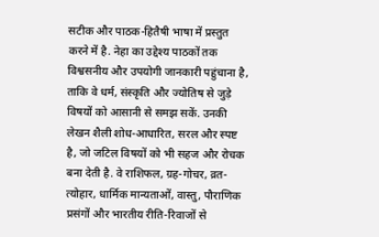सटीक और पाठक-हितैषी भाषा में प्रस्तुत करने में है. नेहा का उद्देश्य पाठकों तक विश्वसनीय और उपयोगी जानकारी पहुंचाना है, ताकि वे धर्म, संस्कृति और ज्योतिष से जुड़े विषयों को आसानी से समझ सकें. उनकी लेखन शैली शोध-आधारित, सरल और स्पष्ट है, जो जटिल विषयों को भी सहज और रोचक बना देती है. वे राशिफल, ग्रह-गोचर, व्रत-त्योहार, धार्मिक मान्यताओं, वास्तु, पौराणिक प्रसंगों और भारतीय रीति-रिवाजों से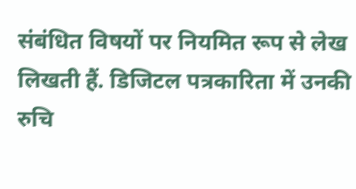संबंधित विषयों पर नियमित रूप से लेख लिखती हैं. डिजिटल पत्रकारिता में उनकी रुचि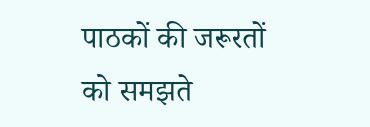पाठकों की जरूरतों को समझते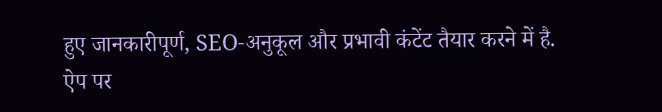हुए जानकारीपूर्ण, SEO-अनुकूल और प्रभावी कंटेंट तैयार करने में है.
ऐप पर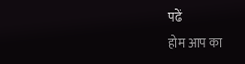पढें
होम आप का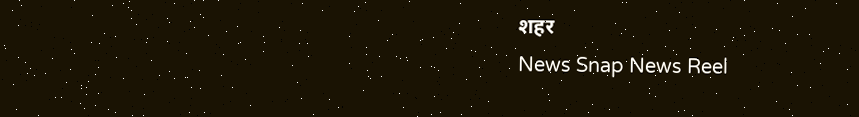शहर
News Snap News Reel